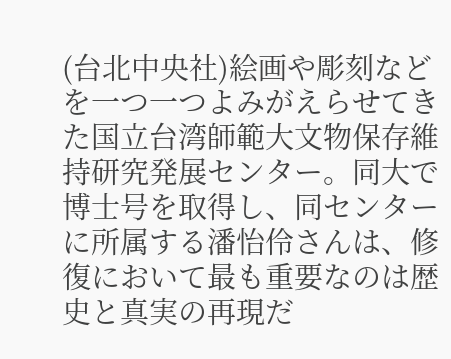(台北中央社)絵画や彫刻などを一つ一つよみがえらせてきた国立台湾師範大文物保存維持研究発展センター。同大で博士号を取得し、同センターに所属する潘怡伶さんは、修復において最も重要なのは歴史と真実の再現だ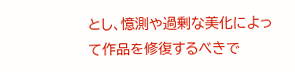とし、憶測や過剰な美化によって作品を修復するべきで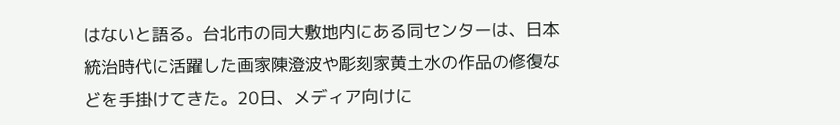はないと語る。台北市の同大敷地内にある同センターは、日本統治時代に活躍した画家陳澄波や彫刻家黄土水の作品の修復などを手掛けてきた。20日、メディア向けに